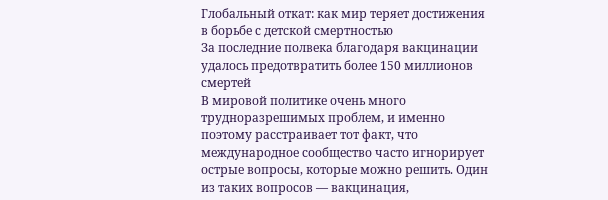Глобальный откат: как мир теряет достижения в борьбе с детской смертностью
За последние полвека благодаря вакцинации удалось предотвратить более 150 миллионов смертей
В мировой политике очень много трудноразрешимых проблем, и именно поэтому расстраивает тот факт, что международное сообщество часто игнорирует острые вопросы, которые можно решить. Один из таких вопросов — вакцинация,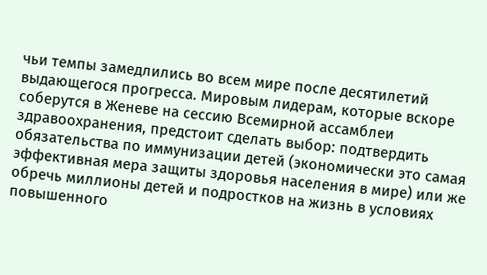чьи темпы замедлились во всем мире после десятилетий выдающегося прогресса. Мировым лидерам, которые вскоре соберутся в Женеве на сессию Всемирной ассамблеи здравоохранения, предстоит сделать выбор: подтвердить обязательства по иммунизации детей (экономически это самая эффективная мера защиты здоровья населения в мире) или же обречь миллионы детей и подростков на жизнь в условиях повышенного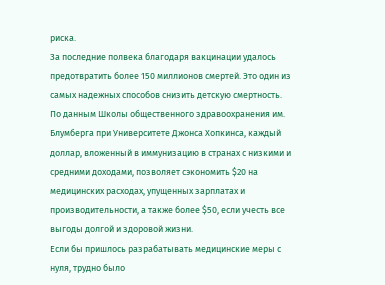риска.
За последние полвека благодаря вакцинации удалось предотвратить более 150 миллионов смертей. Это один из самых надежных способов снизить детскую смертность. По данным Школы общественного здравоохранения им. Блумберга при Университете Джонса Хопкинса, каждый доллар, вложенный в иммунизацию в странах с низкими и средними доходами, позволяет сэкономить $20 на медицинских расходах, упущенных зарплатах и производительности, а также более $50, если учесть все выгоды долгой и здоровой жизни.
Если бы пришлось разрабатывать медицинские меры с нуля, трудно было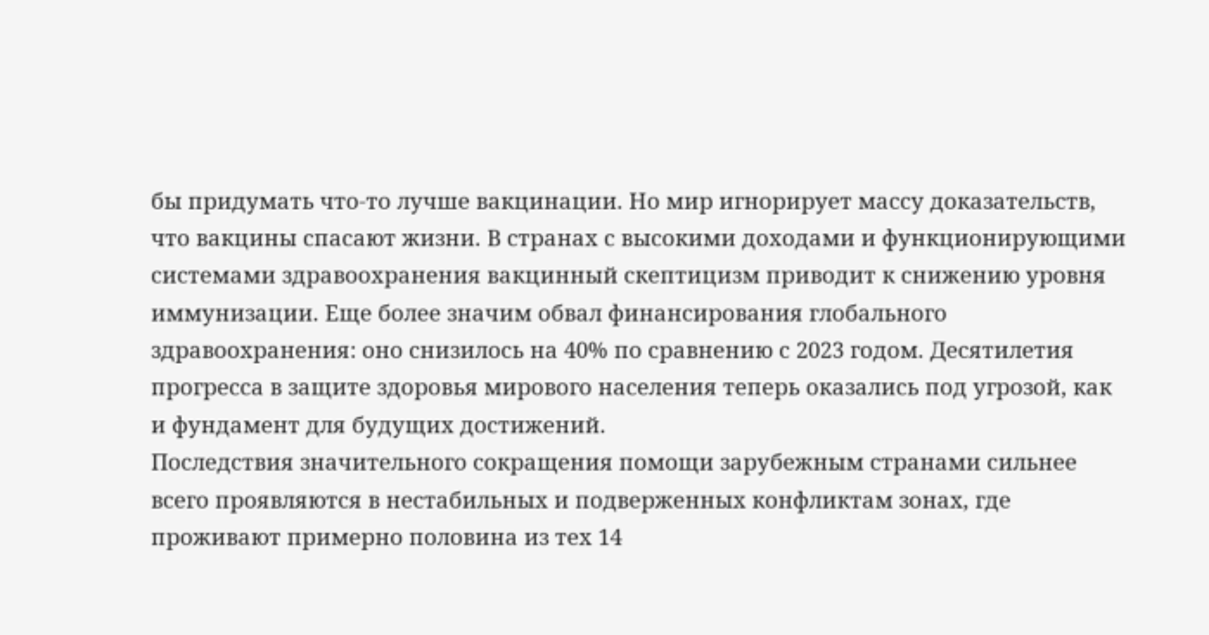бы придумать что-то лучше вакцинации. Но мир игнорирует массу доказательств, что вакцины спасают жизни. В странах с высокими доходами и функционирующими системами здравоохранения вакцинный скептицизм приводит к снижению уровня иммунизации. Еще более значим обвал финансирования глобального здравоохранения: оно снизилось на 40% по сравнению с 2023 годом. Десятилетия прогресса в защите здоровья мирового населения теперь оказались под угрозой, как и фундамент для будущих достижений.
Последствия значительного сокращения помощи зарубежным странами сильнее всего проявляются в нестабильных и подверженных конфликтам зонах, где проживают примерно половина из тех 14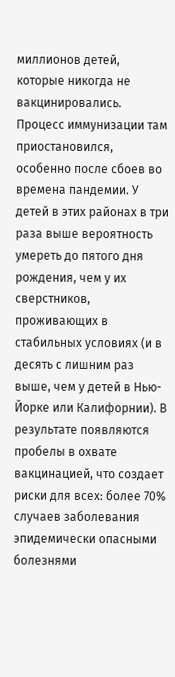миллионов детей, которые никогда не вакцинировались. Процесс иммунизации там приостановился, особенно после сбоев во времена пандемии. У детей в этих районах в три раза выше вероятность умереть до пятого дня рождения, чем у их сверстников, проживающих в стабильных условиях (и в десять с лишним раз выше, чем у детей в Нью-Йорке или Калифорнии). В результате появляются пробелы в охвате вакцинацией, что создает риски для всех: более 70% случаев заболевания эпидемически опасными болезнями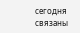сегодня связаны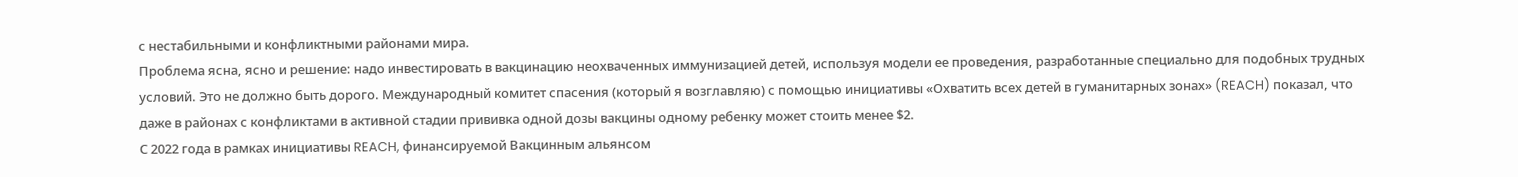с нестабильными и конфликтными районами мира.
Проблема ясна, ясно и решение: надо инвестировать в вакцинацию неохваченных иммунизацией детей, используя модели ее проведения, разработанные специально для подобных трудных условий. Это не должно быть дорого. Международный комитет спасения (который я возглавляю) с помощью инициативы «Охватить всех детей в гуманитарных зонах» (REACH) показал, что даже в районах с конфликтами в активной стадии прививка одной дозы вакцины одному ребенку может стоить менее $2.
С 2022 года в рамках инициативы REACH, финансируемой Вакцинным альянсом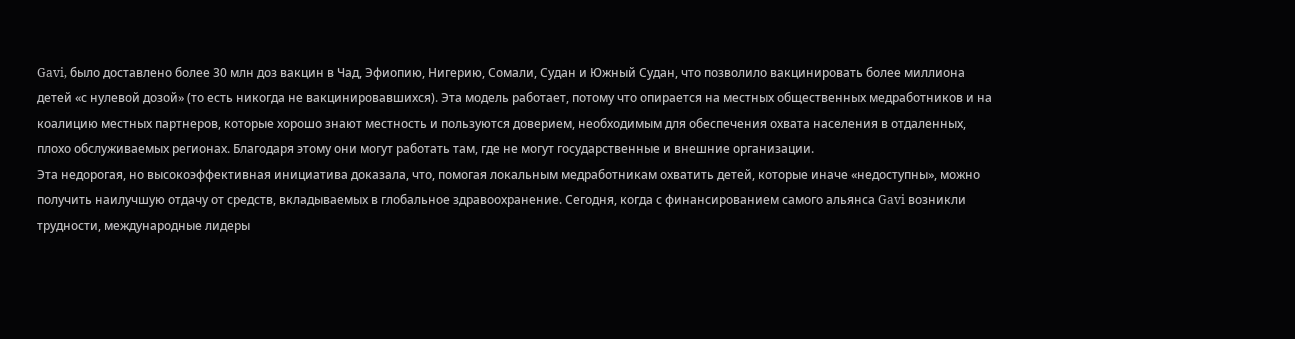Gavi, было доставлено более 30 млн доз вакцин в Чад, Эфиопию, Нигерию, Сомали, Судан и Южный Судан, что позволило вакцинировать более миллиона детей «с нулевой дозой» (то есть никогда не вакцинировавшихся). Эта модель работает, потому что опирается на местных общественных медработников и на коалицию местных партнеров, которые хорошо знают местность и пользуются доверием, необходимым для обеспечения охвата населения в отдаленных, плохо обслуживаемых регионах. Благодаря этому они могут работать там, где не могут государственные и внешние организации.
Эта недорогая, но высокоэффективная инициатива доказала, что, помогая локальным медработникам охватить детей, которые иначе «недоступны», можно получить наилучшую отдачу от средств, вкладываемых в глобальное здравоохранение. Сегодня, когда с финансированием самого альянса Gavi возникли трудности, международные лидеры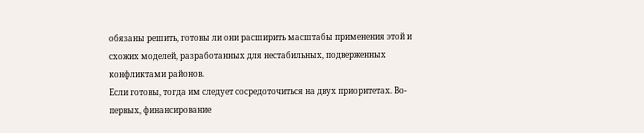обязаны решить, готовы ли они расширить масштабы применения этой и схожих моделей, разработанных для нестабильных, подверженных конфликтами районов.
Если готовы, тогда им следует сосредоточиться на двух приоритетах. Во-первых, финансирование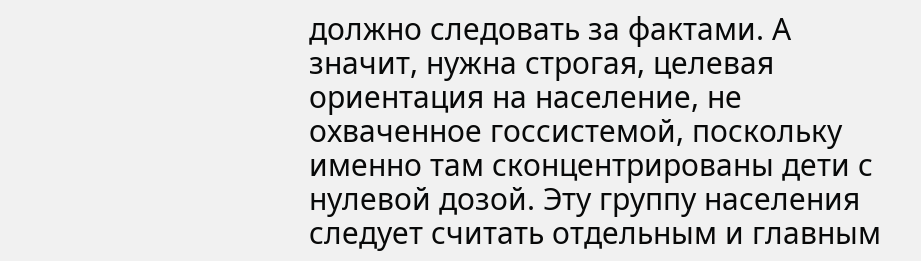должно следовать за фактами. А значит, нужна строгая, целевая ориентация на население, не охваченное госсистемой, поскольку именно там сконцентрированы дети с нулевой дозой. Эту группу населения следует считать отдельным и главным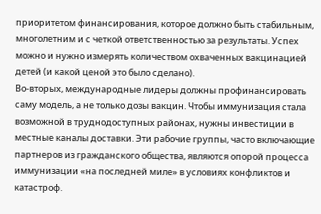приоритетом финансирования, которое должно быть стабильным, многолетним и с четкой ответственностью за результаты. Успех можно и нужно измерять количеством охваченных вакцинацией детей (и какой ценой это было сделано).
Во-вторых, международные лидеры должны профинансировать саму модель, а не только дозы вакцин. Чтобы иммунизация стала возможной в труднодоступных районах, нужны инвестиции в местные каналы доставки. Эти рабочие группы, часто включающие партнеров из гражданского общества, являются опорой процесса иммунизации «на последней миле» в условиях конфликтов и катастроф.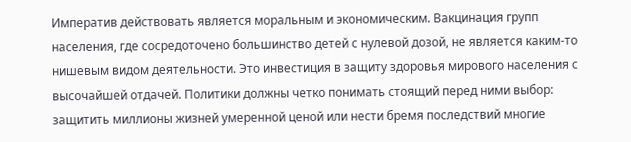Императив действовать является моральным и экономическим. Вакцинация групп населения, где сосредоточено большинство детей с нулевой дозой, не является каким-то нишевым видом деятельности. Это инвестиция в защиту здоровья мирового населения с высочайшей отдачей. Политики должны четко понимать стоящий перед ними выбор: защитить миллионы жизней умеренной ценой или нести бремя последствий многие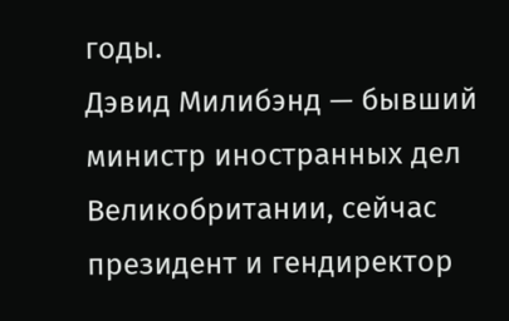годы.
Дэвид Милибэнд — бывший министр иностранных дел Великобритании, сейчас президент и гендиректор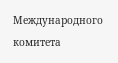Международного комитета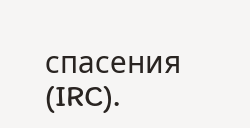спасения (IRC).